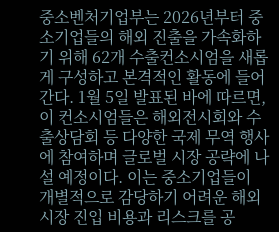중소벤처기업부는 2026년부터 중소기업들의 해외 진출을 가속화하기 위해 62개 수출컨소시엄을 새롭게 구성하고 본격적인 활동에 들어간다. 1월 5일 발표된 바에 따르면, 이 컨소시엄들은 해외전시회와 수출상담회 등 다양한 국제 무역 행사에 참여하며 글로벌 시장 공략에 나설 예정이다. 이는 중소기업들이 개별적으로 감당하기 어려운 해외 시장 진입 비용과 리스크를 공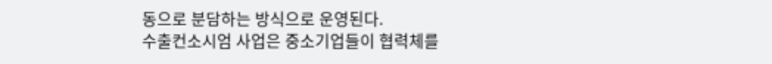동으로 분담하는 방식으로 운영된다.
수출컨소시엄 사업은 중소기업들이 협력체를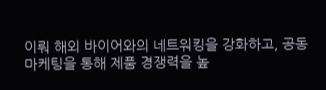이뤄 해외 바이어와의 네트워킹을 강화하고, 공동 마케팅을 통해 제품 경쟁력을 높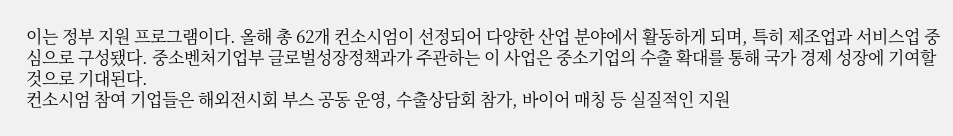이는 정부 지원 프로그램이다. 올해 총 62개 컨소시엄이 선정되어 다양한 산업 분야에서 활동하게 되며, 특히 제조업과 서비스업 중심으로 구성됐다. 중소벤처기업부 글로벌성장정책과가 주관하는 이 사업은 중소기업의 수출 확대를 통해 국가 경제 성장에 기여할 것으로 기대된다.
컨소시엄 참여 기업들은 해외전시회 부스 공동 운영, 수출상담회 참가, 바이어 매칭 등 실질적인 지원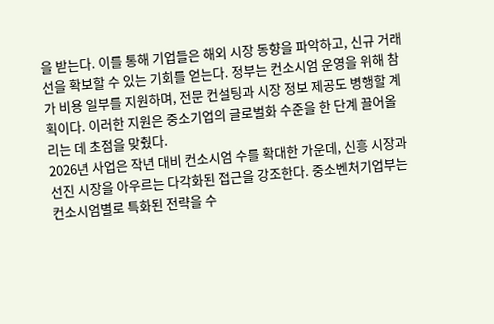을 받는다. 이를 통해 기업들은 해외 시장 동향을 파악하고, 신규 거래선을 확보할 수 있는 기회를 얻는다. 정부는 컨소시엄 운영을 위해 참가 비용 일부를 지원하며, 전문 컨설팅과 시장 정보 제공도 병행할 계획이다. 이러한 지원은 중소기업의 글로벌화 수준을 한 단계 끌어올리는 데 초점을 맞췄다.
2026년 사업은 작년 대비 컨소시엄 수를 확대한 가운데, 신흥 시장과 선진 시장을 아우르는 다각화된 접근을 강조한다. 중소벤처기업부는 컨소시엄별로 특화된 전략을 수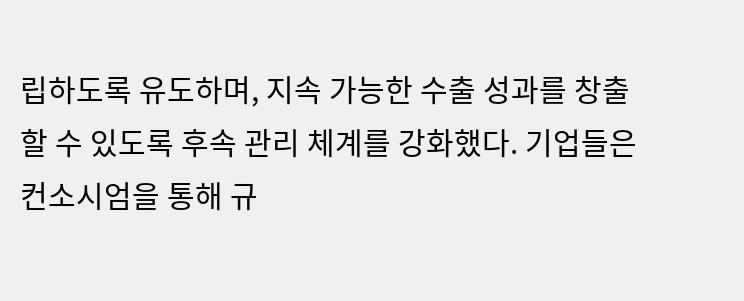립하도록 유도하며, 지속 가능한 수출 성과를 창출할 수 있도록 후속 관리 체계를 강화했다. 기업들은 컨소시엄을 통해 규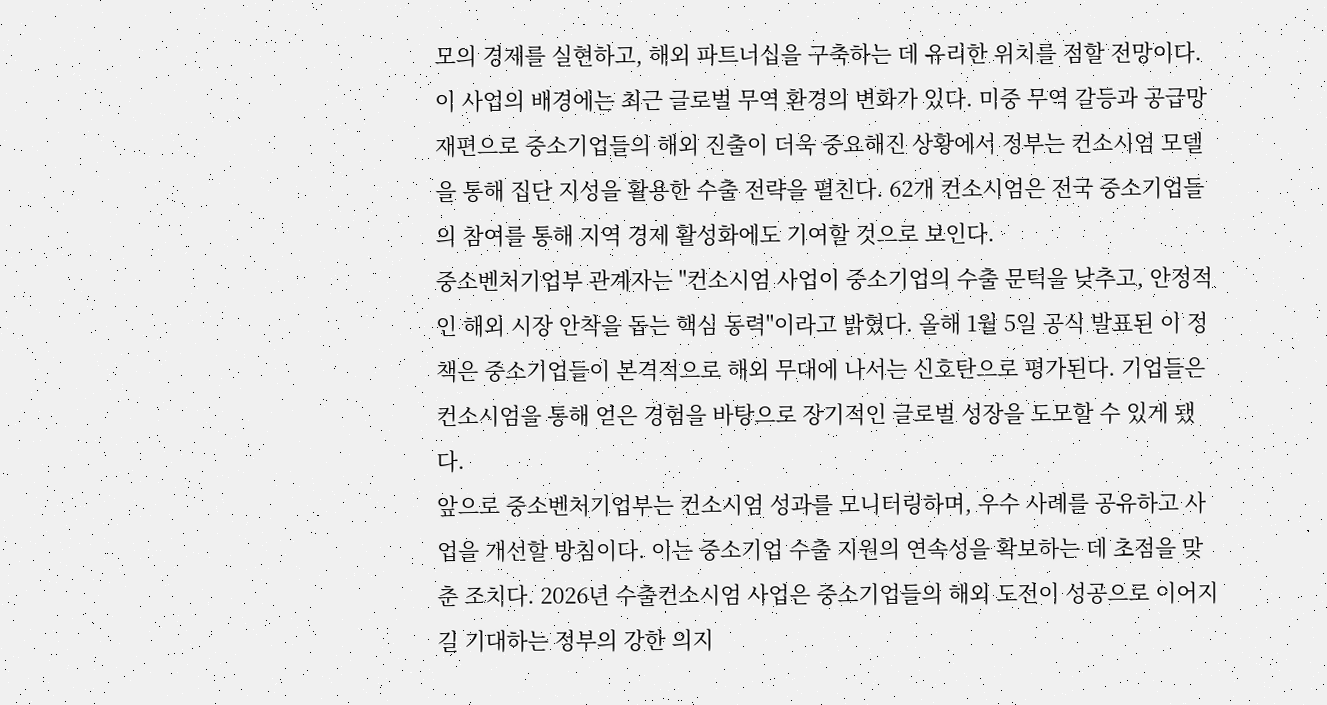모의 경제를 실현하고, 해외 파트너십을 구축하는 데 유리한 위치를 점할 전망이다.
이 사업의 배경에는 최근 글로벌 무역 환경의 변화가 있다. 미중 무역 갈등과 공급망 재편으로 중소기업들의 해외 진출이 더욱 중요해진 상황에서 정부는 컨소시엄 모델을 통해 집단 지성을 활용한 수출 전략을 펼친다. 62개 컨소시엄은 전국 중소기업들의 참여를 통해 지역 경제 활성화에도 기여할 것으로 보인다.
중소벤처기업부 관계자는 "컨소시엄 사업이 중소기업의 수출 문턱을 낮추고, 안정적인 해외 시장 안착을 돕는 핵심 동력"이라고 밝혔다. 올해 1월 5일 공식 발표된 이 정책은 중소기업들이 본격적으로 해외 무대에 나서는 신호탄으로 평가된다. 기업들은 컨소시엄을 통해 얻은 경험을 바탕으로 장기적인 글로벌 성장을 도모할 수 있게 됐다.
앞으로 중소벤처기업부는 컨소시엄 성과를 모니터링하며, 우수 사례를 공유하고 사업을 개선할 방침이다. 이는 중소기업 수출 지원의 연속성을 확보하는 데 초점을 맞춘 조치다. 2026년 수출컨소시엄 사업은 중소기업들의 해외 도전이 성공으로 이어지길 기대하는 정부의 강한 의지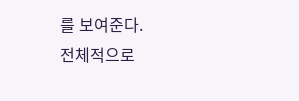를 보여준다.
전체적으로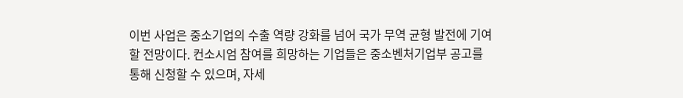이번 사업은 중소기업의 수출 역량 강화를 넘어 국가 무역 균형 발전에 기여할 전망이다. 컨소시엄 참여를 희망하는 기업들은 중소벤처기업부 공고를 통해 신청할 수 있으며, 자세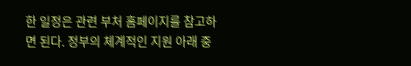한 일정은 관련 부처 홈페이지를 참고하면 된다. 정부의 체계적인 지원 아래 중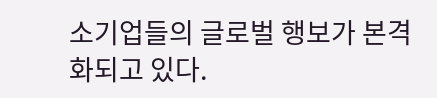소기업들의 글로벌 행보가 본격화되고 있다.